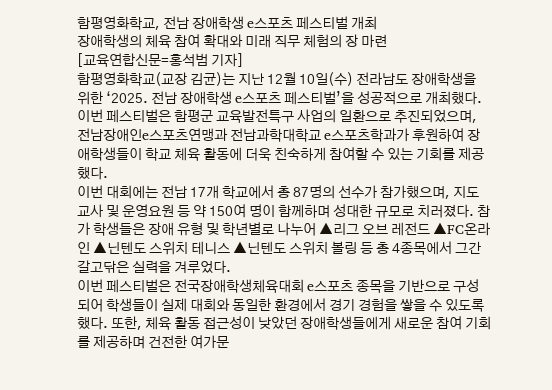함평영화학교, 전남 장애학생 e스포츠 페스티벌 개최
장애학생의 체육 참여 확대와 미래 직무 체험의 장 마련
[교육연합신문=홍석범 기자]
함평영화학교(교장 김균)는 지난 12월 10일(수) 전라남도 장애학생을 위한 ‘2025. 전남 장애학생 e스포츠 페스티벌’을 성공적으로 개최했다. 이번 페스티벌은 함평군 교육발전특구 사업의 일환으로 추진되었으며, 전남장애인e스포츠연맹과 전남과학대학교 e스포츠학과가 후원하여 장애학생들이 학교 체육 활동에 더욱 친숙하게 참여할 수 있는 기회를 제공했다.
이번 대회에는 전남 17개 학교에서 총 87명의 선수가 참가했으며, 지도교사 및 운영요원 등 약 150여 명이 함께하며 성대한 규모로 치러졌다. 참가 학생들은 장애 유형 및 학년별로 나누어 ▲리그 오브 레전드 ▲FC온라인 ▲닌텐도 스위치 테니스 ▲닌텐도 스위치 볼링 등 총 4종목에서 그간 갈고닦은 실력을 겨루었다.
이번 페스티벌은 전국장애학생체육대회 e스포츠 종목을 기반으로 구성되어 학생들이 실제 대회와 동일한 환경에서 경기 경험을 쌓을 수 있도록 했다. 또한, 체육 활동 접근성이 낮았던 장애학생들에게 새로운 참여 기회를 제공하며 건전한 여가문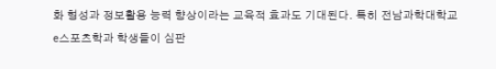화 형성과 정보활용 능력 향상이라는 교육적 효과도 기대된다. 특히 전남과학대학교 e스포츠학과 학생들이 심판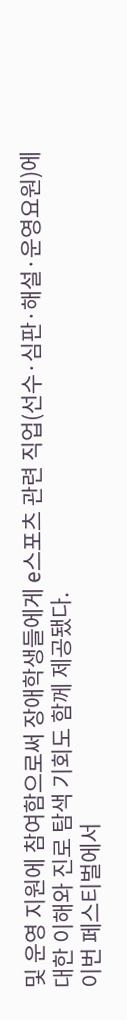및 운영 지원에 참여함으로써 장애학생들에게 e스포츠 관련 직업(선수·심판·해설·운영요원)에 대한 이해와 진로 탐색 기회도 함께 제공됐다.
이번 페스티벌에서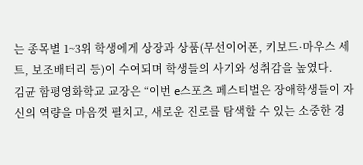는 종목별 1~3위 학생에게 상장과 상품(무선이어폰, 키보드·마우스 세트, 보조배터리 등)이 수여되며 학생들의 사기와 성취감을 높였다.
김균 함평영화학교 교장은 “이번 e스포츠 페스티벌은 장애학생들이 자신의 역량을 마음껏 펼치고, 새로운 진로를 탐색할 수 있는 소중한 경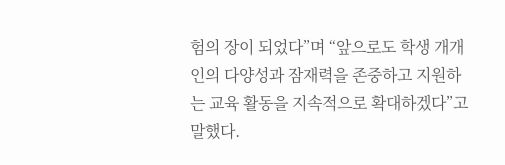험의 장이 되었다”며 “앞으로도 학생 개개인의 다양성과 잠재력을 존중하고 지원하는 교육 활동을 지속적으로 확대하겠다”고 말했다.